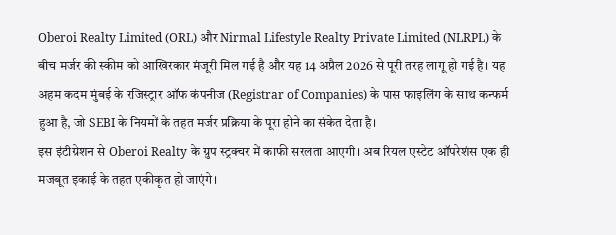Oberoi Realty Limited (ORL) और Nirmal Lifestyle Realty Private Limited (NLRPL) के बीच मर्जर की स्कीम को आखिरकार मंजूरी मिल गई है और यह 14 अप्रैल 2026 से पूरी तरह लागू हो गई है। यह अहम कदम मुंबई के रजिस्ट्रार ऑफ कंपनीज (Registrar of Companies) के पास फाइलिंग के साथ कन्फर्म हुआ है, जो SEBI के नियमों के तहत मर्जर प्रक्रिया के पूरा होने का संकेत देता है।
इस इंटीग्रेशन से Oberoi Realty के ग्रुप स्ट्रक्चर में काफी सरलता आएगी। अब रियल एस्टेट ऑपरेशंस एक ही मजबूत इकाई के तहत एकीकृत हो जाएंगे।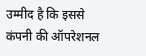उम्मीद है कि इससे कंपनी की ऑपरेशनल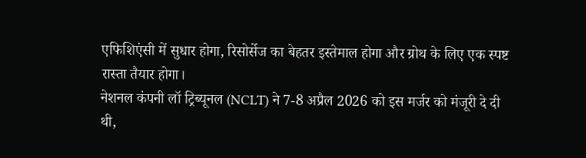एफिशिएंसी में सुधार होगा, रिसोर्सेज का बेहतर इस्तेमाल होगा और ग्रोथ के लिए एक स्पष्ट रास्ता तैयार होगा।
नेशनल कंपनी लॉ ट्रिब्यूनल (NCLT) ने 7-8 अप्रैल 2026 को इस मर्जर को मंजूरी दे दी थी,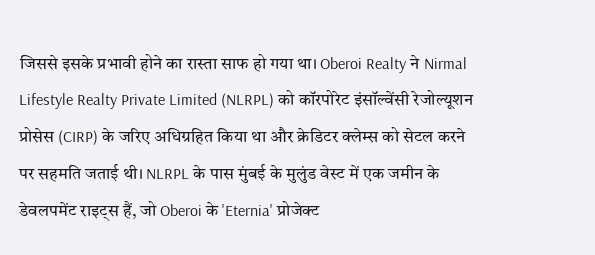जिससे इसके प्रभावी होने का रास्ता साफ हो गया था। Oberoi Realty ने Nirmal Lifestyle Realty Private Limited (NLRPL) को कॉरपोरेट इंसॉल्वेंसी रेजोल्यूशन प्रोसेस (CIRP) के जरिए अधिग्रहित किया था और क्रेडिटर क्लेम्स को सेटल करने पर सहमति जताई थी। NLRPL के पास मुंबई के मुलुंड वेस्ट में एक जमीन के डेवलपमेंट राइट्स हैं, जो Oberoi के 'Eternia' प्रोजेक्ट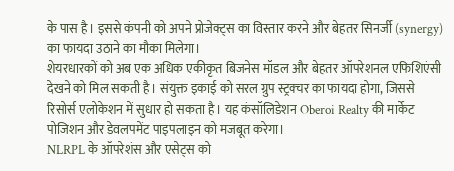के पास है। इससे कंपनी को अपने प्रोजेक्ट्स का विस्तार करने और बेहतर सिनर्जी (synergy) का फायदा उठाने का मौका मिलेगा।
शेयरधारकों को अब एक अधिक एकीकृत बिजनेस मॉडल और बेहतर ऑपरेशनल एफिशिएंसी देखने को मिल सकती है। संयुक्त इकाई को सरल ग्रुप स्ट्रक्चर का फायदा होगा, जिससे रिसोर्स एलोकेशन में सुधार हो सकता है। यह कंसॉलिडेशन Oberoi Realty की मार्केट पोजिशन और डेवलपमेंट पाइपलाइन को मजबूत करेगा।
NLRPL के ऑपरेशंस और एसेट्स को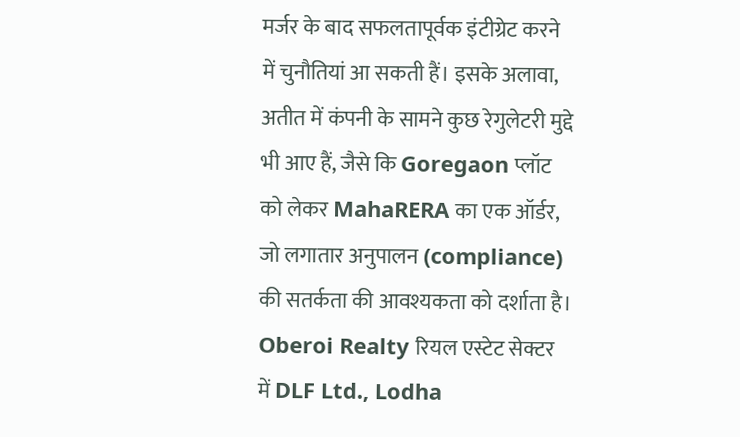मर्जर के बाद सफलतापूर्वक इंटीग्रेट करने में चुनौतियां आ सकती हैं। इसके अलावा, अतीत में कंपनी के सामने कुछ रेगुलेटरी मुद्दे भी आए हैं, जैसे कि Goregaon प्लॉट को लेकर MahaRERA का एक ऑर्डर, जो लगातार अनुपालन (compliance) की सतर्कता की आवश्यकता को दर्शाता है।
Oberoi Realty रियल एस्टेट सेक्टर में DLF Ltd., Lodha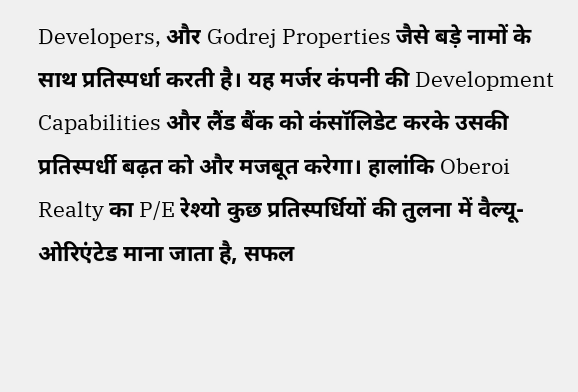Developers, और Godrej Properties जैसे बड़े नामों के साथ प्रतिस्पर्धा करती है। यह मर्जर कंपनी की Development Capabilities और लैंड बैंक को कंसॉलिडेट करके उसकी प्रतिस्पर्धी बढ़त को और मजबूत करेगा। हालांकि Oberoi Realty का P/E रेश्यो कुछ प्रतिस्पर्धियों की तुलना में वैल्यू-ओरिएंटेड माना जाता है, सफल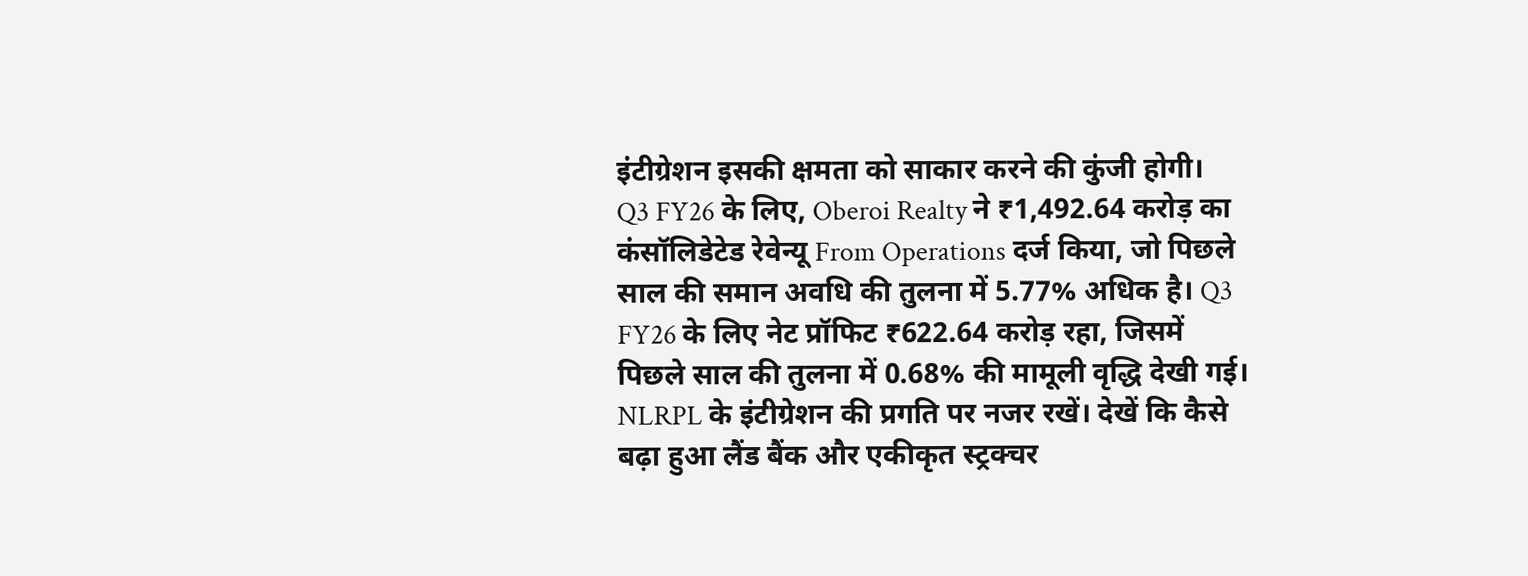इंटीग्रेशन इसकी क्षमता को साकार करने की कुंजी होगी।
Q3 FY26 के लिए, Oberoi Realty ने ₹1,492.64 करोड़ का कंसॉलिडेटेड रेवेन्यू From Operations दर्ज किया, जो पिछले साल की समान अवधि की तुलना में 5.77% अधिक है। Q3 FY26 के लिए नेट प्रॉफिट ₹622.64 करोड़ रहा, जिसमें पिछले साल की तुलना में 0.68% की मामूली वृद्धि देखी गई।
NLRPL के इंटीग्रेशन की प्रगति पर नजर रखें। देखें कि कैसे बढ़ा हुआ लैंड बैंक और एकीकृत स्ट्रक्चर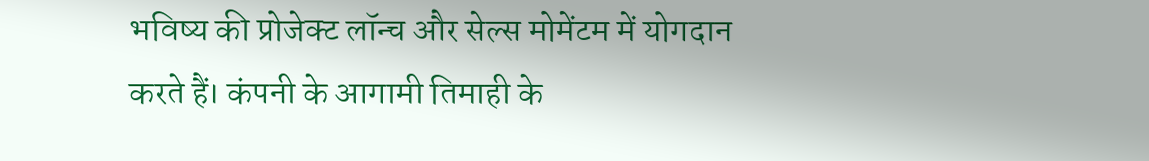भविष्य की प्रोजेक्ट लॉन्च और सेल्स मोमेंटम में योगदान करते हैं। कंपनी के आगामी तिमाही के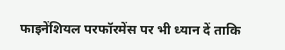फाइनेंशियल परफॉरमेंस पर भी ध्यान दें ताकि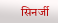सिनर्जी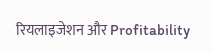रियलाइजेशन और Profitability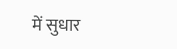में सुधार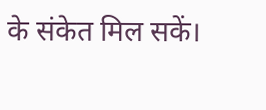के संकेत मिल सकें।